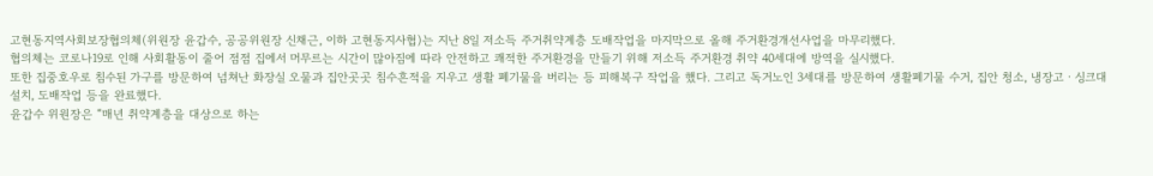고현동지역사회보장협의체(위원장 윤갑수, 공공위원장 신채근, 이하 고현동지사협)는 지난 8일 저소득 주거취약계층 도배작업을 마지막으로 올해 주거환경개선사업을 마무리했다.
협의체는 코로나19로 인해 사회활동이 줄어 점점 집에서 머무르는 시간이 많아짐에 따라 안전하고 쾌적한 주거환경을 만들기 위해 저소득 주거환경 취약 40세대에 방역을 실시했다.
또한 집중호우로 침수된 가구를 방문하여 넘쳐난 화장실 오물과 집안곳곳 침수흔적을 지우고 생활 폐기물을 버리는 등 피해복구 작업을 했다. 그리고 독거노인 3세대를 방문하여 생활폐기물 수거, 집안 청소, 냉장고ㆍ싱크대 설치, 도배작업 등을 완료했다.
윤갑수 위원장은 “매년 취약계층을 대상으로 하는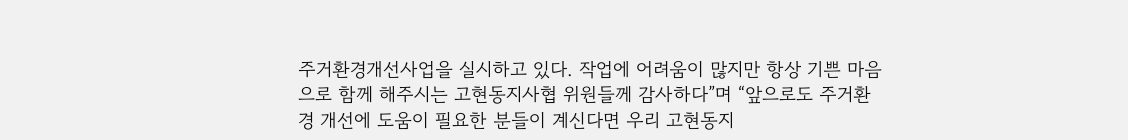주거환경개선사업을 실시하고 있다. 작업에 어려움이 많지만 항상 기쁜 마음으로 함께 해주시는 고현동지사협 위원들께 감사하다”며 “앞으로도 주거환경 개선에 도움이 필요한 분들이 계신다면 우리 고현동지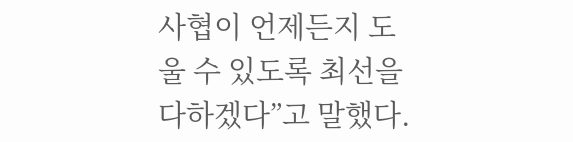사협이 언제든지 도울 수 있도록 최선을 다하겠다”고 말했다.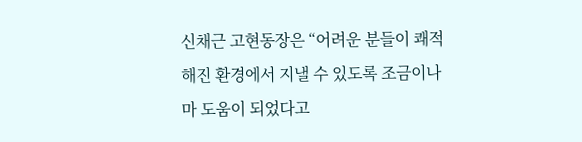신채근 고현동장은 “어려운 분들이 쾌적해진 환경에서 지낼 수 있도록 조금이나마 도움이 되었다고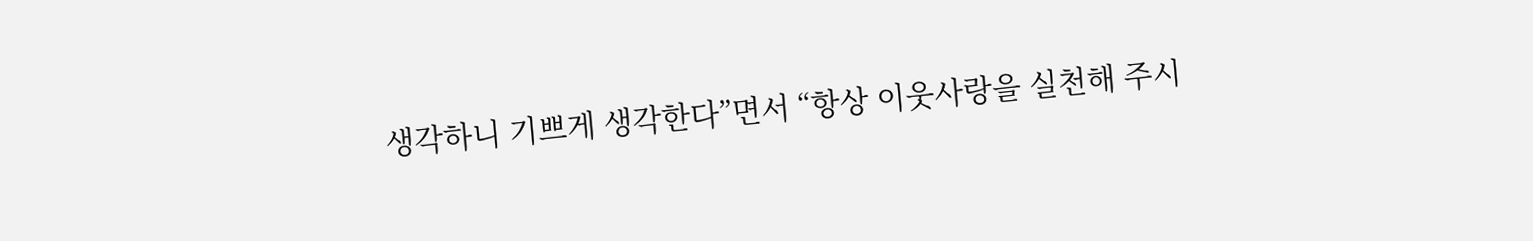생각하니 기쁘게 생각한다”면서 “항상 이웃사랑을 실천해 주시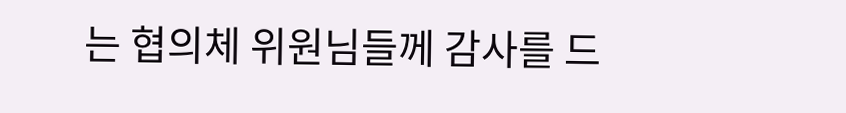는 협의체 위원님들께 감사를 드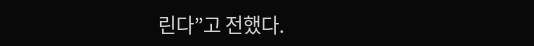린다”고 전했다.